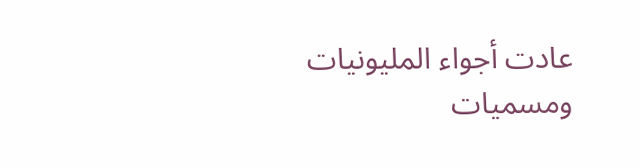عادت أجواء المليونيات ومسميات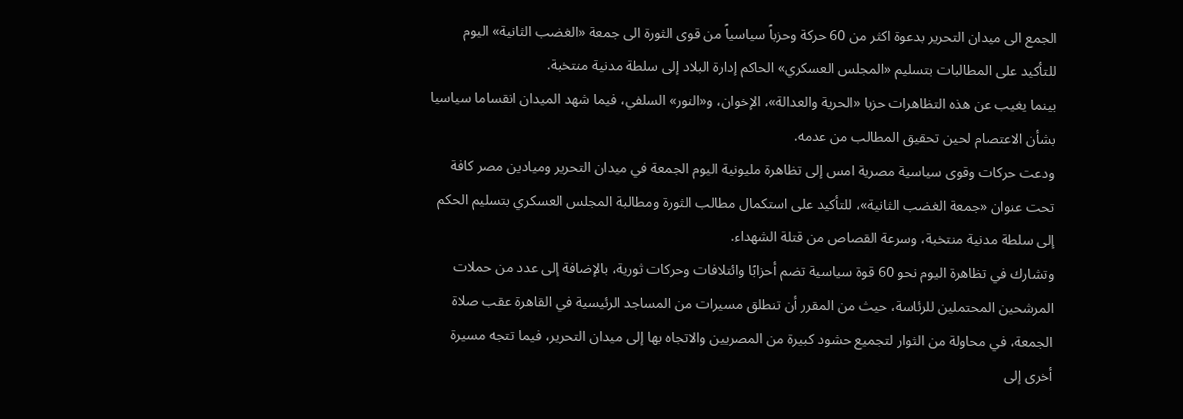الجمع الى ميدان التحرير بدعوة اكثر من 60 حركة وحزباً سياسياً من قوى الثورة الى جمعة «الغضب الثانية» اليوم للتأكيد على المطالبات بتسليم «المجلس العسكري» الحاكم إدارة البلاد إلى سلطة مدنية منتخبة.
بينما يغيب عن هذه التظاهرات حزبا «الحرية والعدالة»، الإخوان، و«النور» السلفي، فيما شهد الميدان انقساما سياسيا بشأن الاعتصام لحين تحقيق المطالب من عدمه.
ودعت حركات وقوى سياسية مصرية امس إلى تظاهرة مليونية اليوم الجمعة في ميدان التحرير وميادين مصر كافة تحت عنوان «جمعة الغضب الثانية»، للتأكيد على استكمال مطالب الثورة ومطالبة المجلس العسكري بتسليم الحكم إلى سلطة مدنية منتخبة، وسرعة القصاص من قتلة الشهداء.
وتشارك في تظاهرة اليوم نحو 60 قوة سياسية تضم أحزابًا وائتلافات وحركات ثورية، بالإضافة إلى عدد من حملات المرشحين المحتملين للرئاسة، حيث من المقرر أن تنطلق مسيرات من المساجد الرئيسية في القاهرة عقب صلاة الجمعة، في محاولة من الثوار لتجميع حشود كبيرة من المصريين والاتجاه بها إلى ميدان التحرير، فيما تتجه مسيرة أخرى إلى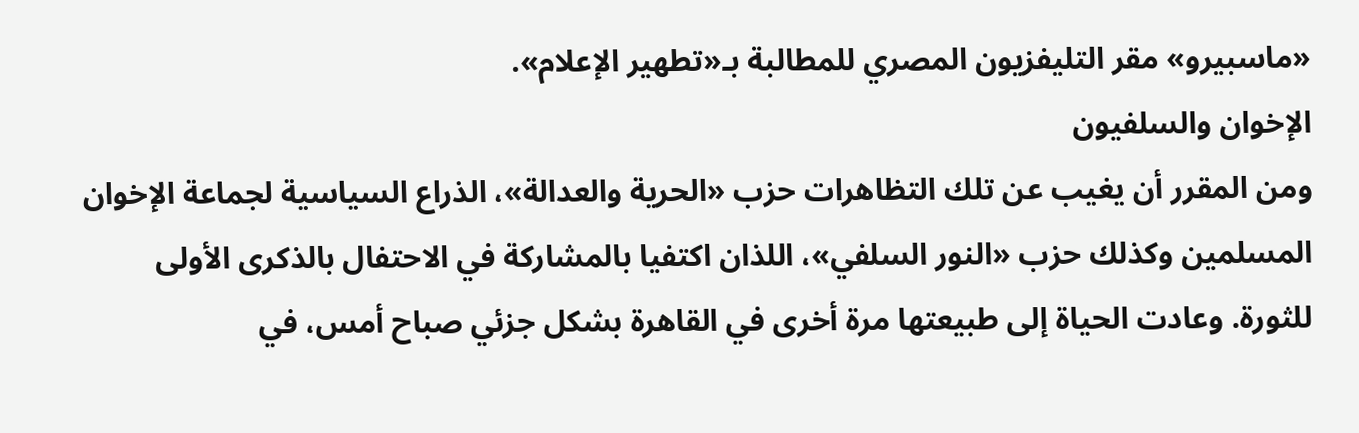«ماسبيرو» مقر التليفزيون المصري للمطالبة بـ«تطهير الإعلام».
الإخوان والسلفيون
ومن المقرر أن يغيب عن تلك التظاهرات حزب «الحرية والعدالة»، الذراع السياسية لجماعة الإخوان المسلمين وكذلك حزب «النور السلفي»، اللذان اكتفيا بالمشاركة في الاحتفال بالذكرى الأولى للثورة. وعادت الحياة إلى طبيعتها مرة أخرى في القاهرة بشكل جزئي صباح أمس، في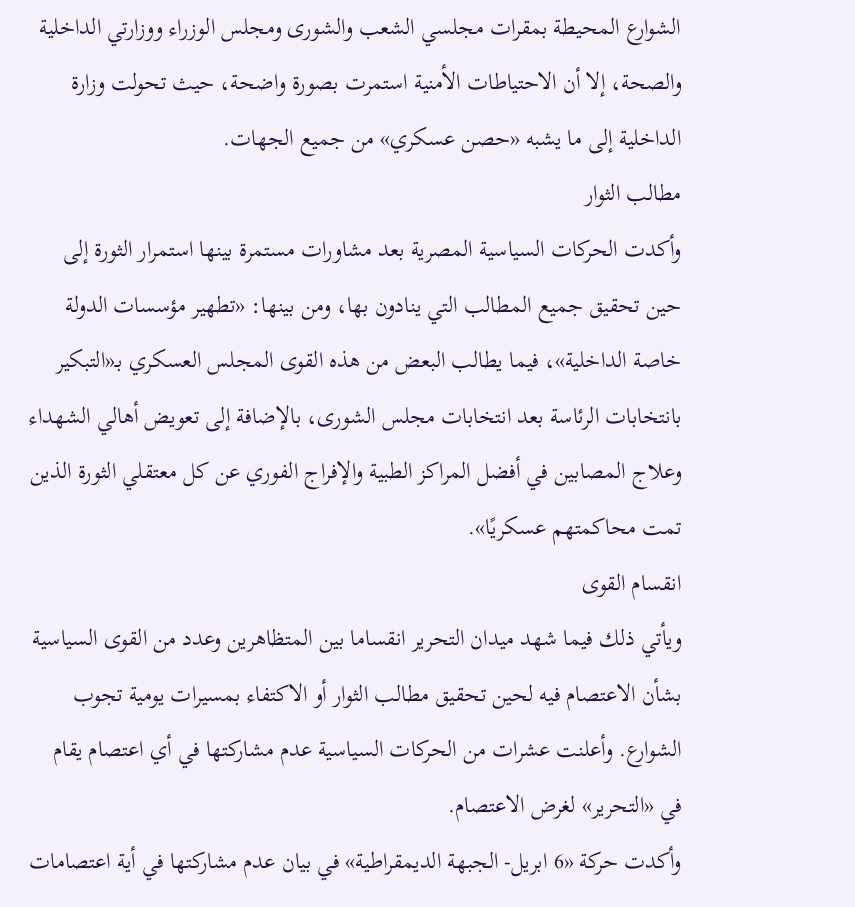الشوارع المحيطة بمقرات مجلسي الشعب والشورى ومجلس الوزراء ووزارتي الداخلية والصحة، إلا أن الاحتياطات الأمنية استمرت بصورة واضحة، حيث تحولت وزارة الداخلية إلى ما يشبه «حصن عسكري» من جميع الجهات.
مطالب الثوار
وأكدت الحركات السياسية المصرية بعد مشاورات مستمرة بينها استمرار الثورة إلى حين تحقيق جميع المطالب التي ينادون بها، ومن بينها: «تطهير مؤسسات الدولة خاصة الداخلية»، فيما يطالب البعض من هذه القوى المجلس العسكري بـ«التبكير بانتخابات الرئاسة بعد انتخابات مجلس الشورى، بالإضافة إلى تعويض أهالي الشهداء وعلاج المصابين في أفضل المراكز الطبية والإفراج الفوري عن كل معتقلي الثورة الذين تمت محاكمتهم عسكريًا».
انقسام القوى
ويأتي ذلك فيما شهد ميدان التحرير انقساما بين المتظاهرين وعدد من القوى السياسية بشأن الاعتصام فيه لحين تحقيق مطالب الثوار أو الاكتفاء بمسيرات يومية تجوب الشوارع. وأعلنت عشرات من الحركات السياسية عدم مشاركتها في أي اعتصام يقام في «التحرير» لغرض الاعتصام.
وأكدت حركة «6 ابريل- الجبهة الديمقراطية» في بيان عدم مشاركتها في أية اعتصامات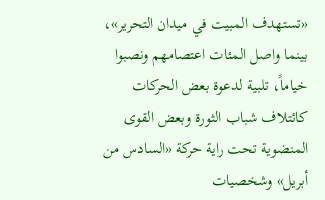«تستهدف المبيت في ميدان التحرير»، بينما واصل المئات اعتصامهم ونصبوا خياماً، تلبية لدعوة بعض الحركات كائتلاف شباب الثورة وبعض القوى المنضوية تحت راية حركة «السادس من أبريل» وشخصيات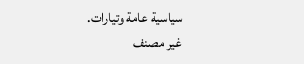سياسية عامة وتيارات.
غير مصنف